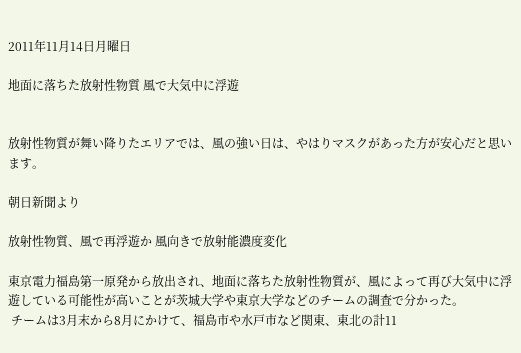2011年11月14日月曜日

地面に落ちた放射性物質 風で大気中に浮遊


放射性物質が舞い降りたエリアでは、風の強い日は、やはりマスクがあった方が安心だと思います。

朝日新聞より

放射性物質、風で再浮遊か 風向きで放射能濃度変化

東京電力福島第一原発から放出され、地面に落ちた放射性物質が、風によって再び大気中に浮遊している可能性が高いことが茨城大学や東京大学などのチームの調査で分かった。
 チームは3月末から8月にかけて、福島市や水戸市など関東、東北の計11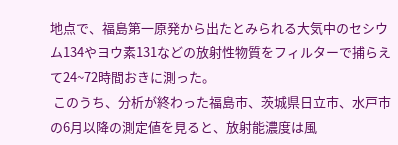地点で、福島第一原発から出たとみられる大気中のセシウム134やヨウ素131などの放射性物質をフィルターで捕らえて24~72時間おきに測った。
 このうち、分析が終わった福島市、茨城県日立市、水戸市の6月以降の測定値を見ると、放射能濃度は風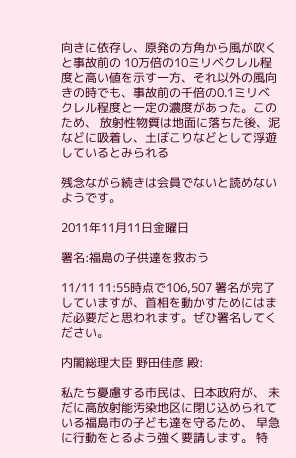向きに依存し、原発の方角から風が吹くと事故前の 10万倍の10ミリベクレル程度と高い値を示す一方、それ以外の風向きの時でも、事故前の千倍の0.1ミリベクレル程度と一定の濃度があった。このため、 放射性物質は地面に落ちた後、泥などに吸着し、土ぼこりなどとして浮遊しているとみられる

残念ながら続きは会員でないと読めないようです。

2011年11月11日金曜日

署名:福島の子供達を救おう

11/11 11:55時点で106,507 署名が完了していますが、首相を動かすためにはまだ必要だと思われます。ぜひ署名してください。

内閣総理大臣 野田佳彦 殿:

私たち憂慮する市民は、日本政府が、 未だに高放射能汚染地区に閉じ込められている福島市の子ども達を守るため、 早急に行動をとるよう強く要請します。 特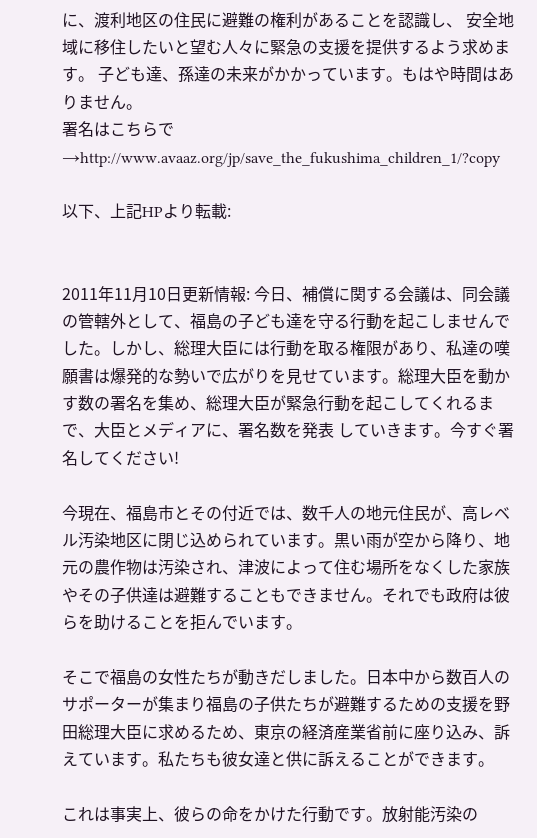に、渡利地区の住民に避難の権利があることを認識し、 安全地域に移住したいと望む人々に緊急の支援を提供するよう求めます。 子ども達、孫達の未来がかかっています。もはや時間はありません。
署名はこちらで→http://www.avaaz.org/jp/save_the_fukushima_children_1/?copy

以下、上記HPより転載:


2011年11月10日更新情報: 今日、補償に関する会議は、同会議の管轄外として、福島の子ども達を守る行動を起こしませんでした。しかし、総理大臣には行動を取る権限があり、私達の嘆 願書は爆発的な勢いで広がりを見せています。総理大臣を動かす数の署名を集め、総理大臣が緊急行動を起こしてくれるまで、大臣とメディアに、署名数を発表 していきます。今すぐ署名してください!

今現在、福島市とその付近では、数千人の地元住民が、高レベル汚染地区に閉じ込められています。黒い雨が空から降り、地元の農作物は汚染され、津波によって住む場所をなくした家族やその子供達は避難することもできません。それでも政府は彼らを助けることを拒んでいます。

そこで福島の女性たちが動きだしました。日本中から数百人のサポーターが集まり福島の子供たちが避難するための支援を野田総理大臣に求めるため、東京の経済産業省前に座り込み、訴えています。私たちも彼女達と供に訴えることができます。

これは事実上、彼らの命をかけた行動です。放射能汚染の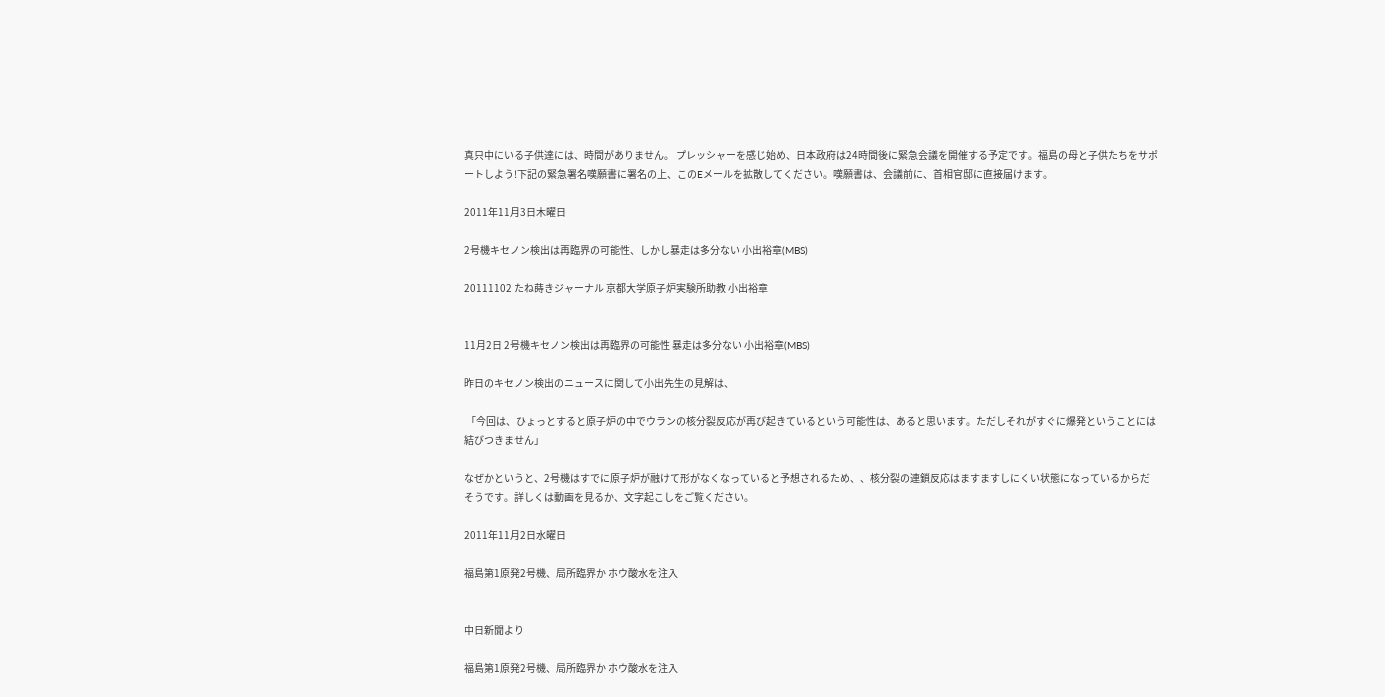真只中にいる子供達には、時間がありません。 プレッシャーを感じ始め、日本政府は24時間後に緊急会議を開催する予定です。福島の母と子供たちをサポートしよう!下記の緊急署名嘆願書に署名の上、このEメールを拡散してください。嘆願書は、会議前に、首相官邸に直接届けます。

2011年11月3日木曜日

2号機キセノン検出は再臨界の可能性、しかし暴走は多分ない 小出裕章(MBS)

20111102 たね蒔きジャーナル 京都大学原子炉実験所助教 小出裕章


11月2日 2号機キセノン検出は再臨界の可能性 暴走は多分ない 小出裕章(MBS)

昨日のキセノン検出のニュースに関して小出先生の見解は、

 「今回は、ひょっとすると原子炉の中でウランの核分裂反応が再び起きているという可能性は、あると思います。ただしそれがすぐに爆発ということには結びつきません」

なぜかというと、2号機はすでに原子炉が融けて形がなくなっていると予想されるため、、核分裂の連鎖反応はますますしにくい状態になっているからだそうです。詳しくは動画を見るか、文字起こしをご覧ください。

2011年11月2日水曜日

福島第1原発2号機、局所臨界か ホウ酸水を注入


中日新聞より

福島第1原発2号機、局所臨界か ホウ酸水を注入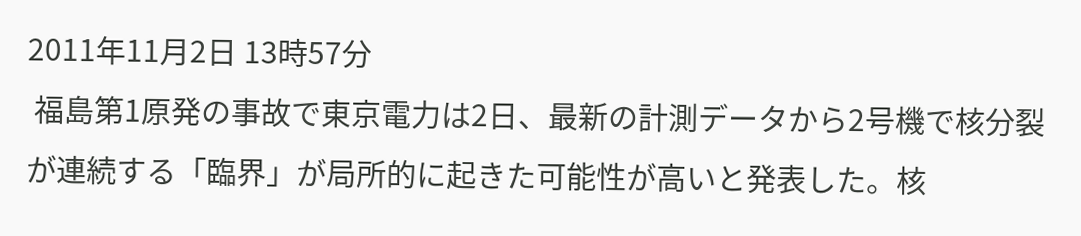2011年11月2日 13時57分
 福島第1原発の事故で東京電力は2日、最新の計測データから2号機で核分裂が連続する「臨界」が局所的に起きた可能性が高いと発表した。核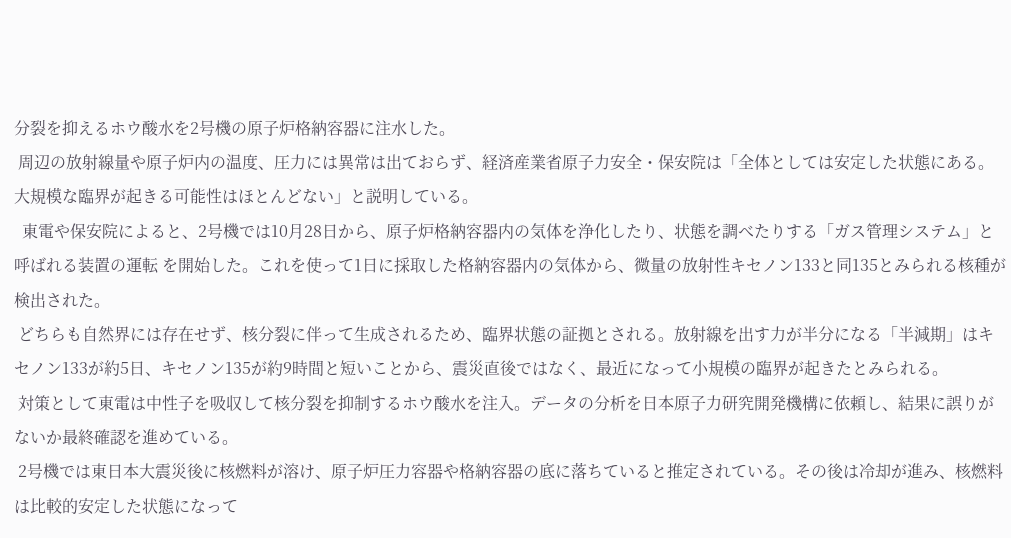分裂を抑えるホウ酸水を2号機の原子炉格納容器に注水した。
 周辺の放射線量や原子炉内の温度、圧力には異常は出ておらず、経済産業省原子力安全・保安院は「全体としては安定した状態にある。大規模な臨界が起きる可能性はほとんどない」と説明している。
  東電や保安院によると、2号機では10月28日から、原子炉格納容器内の気体を浄化したり、状態を調べたりする「ガス管理システム」と呼ばれる装置の運転 を開始した。これを使って1日に採取した格納容器内の気体から、微量の放射性キセノン133と同135とみられる核種が検出された。
 どちらも自然界には存在せず、核分裂に伴って生成されるため、臨界状態の証拠とされる。放射線を出す力が半分になる「半減期」はキセノン133が約5日、キセノン135が約9時間と短いことから、震災直後ではなく、最近になって小規模の臨界が起きたとみられる。
 対策として東電は中性子を吸収して核分裂を抑制するホウ酸水を注入。データの分析を日本原子力研究開発機構に依頼し、結果に誤りがないか最終確認を進めている。
 2号機では東日本大震災後に核燃料が溶け、原子炉圧力容器や格納容器の底に落ちていると推定されている。その後は冷却が進み、核燃料は比較的安定した状態になって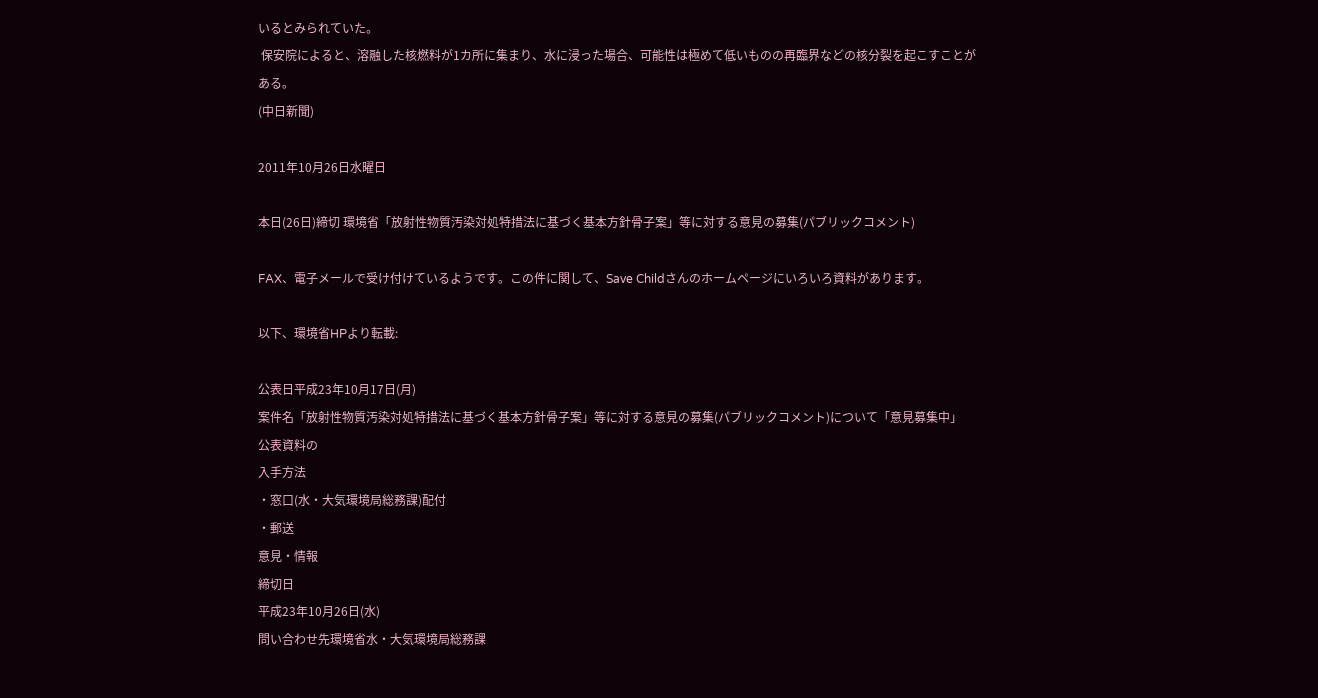いるとみられていた。
 保安院によると、溶融した核燃料が1カ所に集まり、水に浸った場合、可能性は極めて低いものの再臨界などの核分裂を起こすことがある。
(中日新聞)

2011年10月26日水曜日

本日(26日)締切 環境省「放射性物質汚染対処特措法に基づく基本方針骨子案」等に対する意見の募集(パブリックコメント)

FAX、電子メールで受け付けているようです。この件に関して、Save Childさんのホームページにいろいろ資料があります。

以下、環境省HPより転載:

公表日平成23年10月17日(月)
案件名「放射性物質汚染対処特措法に基づく基本方針骨子案」等に対する意見の募集(パブリックコメント)について「意見募集中」
公表資料の
入手方法
・窓口(水・大気環境局総務課)配付
・郵送
意見・情報
締切日
平成23年10月26日(水)
問い合わせ先環境省水・大気環境局総務課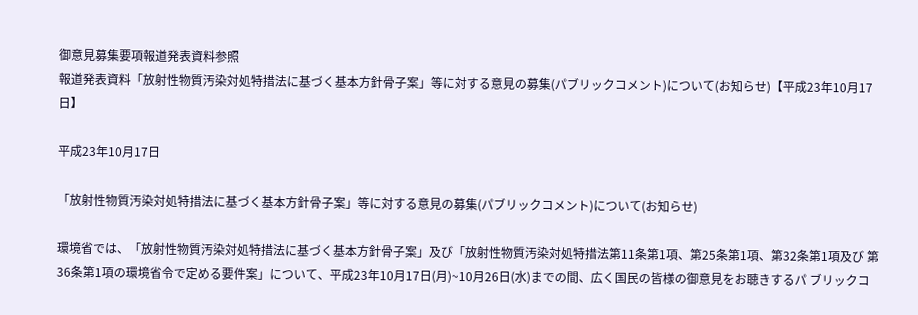御意見募集要項報道発表資料参照
報道発表資料「放射性物質汚染対処特措法に基づく基本方針骨子案」等に対する意見の募集(パブリックコメント)について(お知らせ)【平成23年10月17日】

平成23年10月17日

「放射性物質汚染対処特措法に基づく基本方針骨子案」等に対する意見の募集(パブリックコメント)について(お知らせ)

環境省では、「放射性物質汚染対処特措法に基づく基本方針骨子案」及び「放射性物質汚染対処特措法第11条第1項、第25条第1項、第32条第1項及び 第36条第1項の環境省令で定める要件案」について、平成23年10月17日(月)~10月26日(水)までの間、広く国民の皆様の御意見をお聴きするパ ブリックコ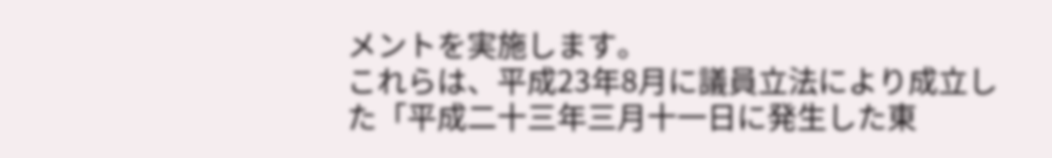メントを実施します。
これらは、平成23年8月に議員立法により成立した「平成二十三年三月十一日に発生した東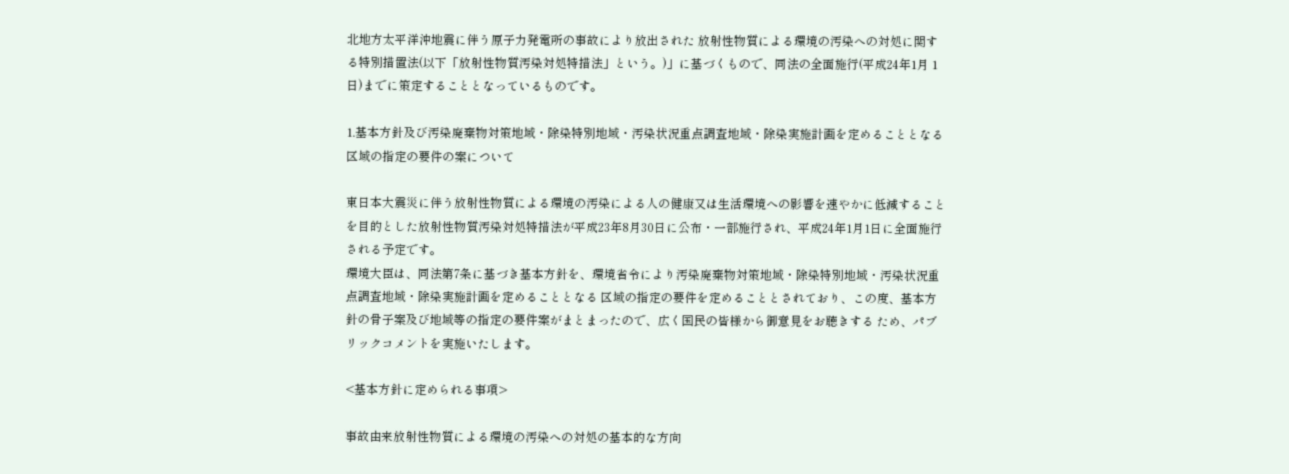北地方太平洋沖地震に伴う原子力発電所の事故により放出された 放射性物質による環境の汚染への対処に関する特別措置法(以下「放射性物質汚染対処特措法」という。)」に基づくもので、同法の全面施行(平成24年1月 1日)までに策定することとなっているものです。

1.基本方針及び汚染廃棄物対策地域・除染特別地域・汚染状況重点調査地域・除染実施計画を定めることとなる区域の指定の要件の案について

東日本大震災に伴う放射性物質による環境の汚染による人の健康又は生活環境への影響を速やかに低減することを目的とした放射性物質汚染対処特措法が平成23年8月30日に公布・一部施行され、平成24年1月1日に全面施行される予定です。
環境大臣は、同法第7条に基づき基本方針を、環境省令により汚染廃棄物対策地域・除染特別地域・汚染状況重点調査地域・除染実施計画を定めることとなる 区域の指定の要件を定めることとされており、この度、基本方針の骨子案及び地域等の指定の要件案がまとまったので、広く国民の皆様から御意見をお聴きする ため、パブリックコメントを実施いたします。

<基本方針に定められる事項>

事故由来放射性物質による環境の汚染への対処の基本的な方向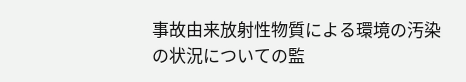事故由来放射性物質による環境の汚染の状況についての監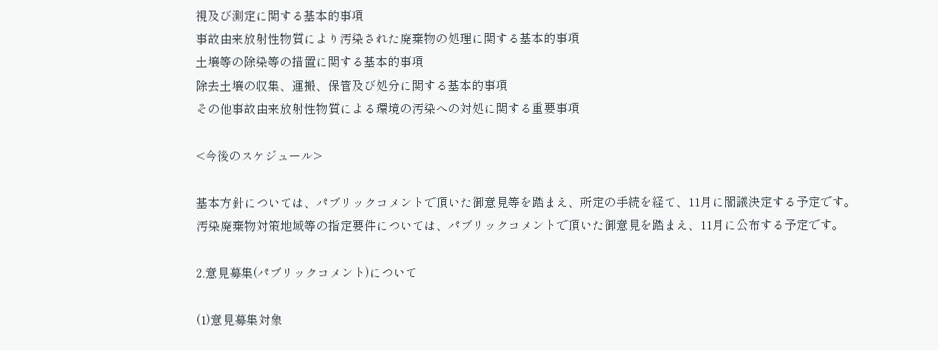視及び測定に関する基本的事項
事故由来放射性物質により汚染された廃棄物の処理に関する基本的事項
土壌等の除染等の措置に関する基本的事項
除去土壌の収集、運搬、保管及び処分に関する基本的事項
その他事故由来放射性物質による環境の汚染への対処に関する重要事項

<今後のスケジュール>

基本方針については、パブリックコメントで頂いた御意見等を踏まえ、所定の手続を経て、11月に閣議決定する予定です。
汚染廃棄物対策地域等の指定要件については、パブリックコメントで頂いた御意見を踏まえ、11月に公布する予定です。

2.意見募集(パブリックコメント)について

(1)意見募集対象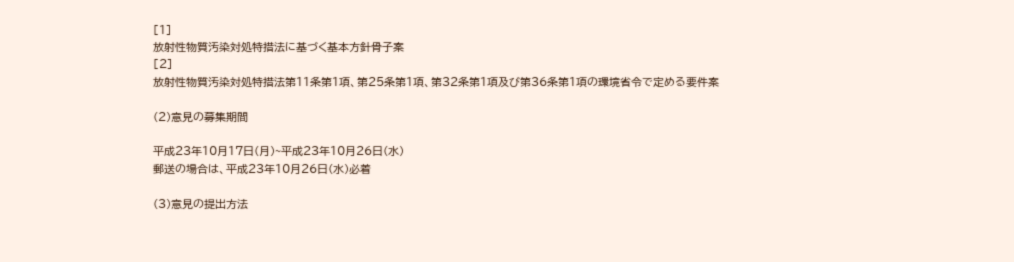[1]
放射性物質汚染対処特措法に基づく基本方針骨子案
[2]
放射性物質汚染対処特措法第11条第1項、第25条第1項、第32条第1項及び第36条第1項の環境省令で定める要件案

(2)意見の募集期間

平成23年10月17日(月)~平成23年10月26日(水)
郵送の場合は、平成23年10月26日(水)必着

(3)意見の提出方法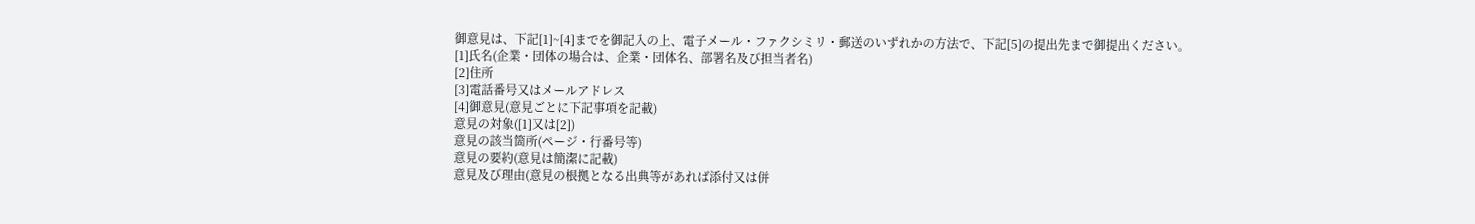御意見は、下記[1]~[4]までを御記入の上、電子メール・ファクシミリ・郵送のいずれかの方法で、下記[5]の提出先まで御提出ください。
[1]氏名(企業・団体の場合は、企業・団体名、部署名及び担当者名)
[2]住所
[3]電話番号又はメールアドレス
[4]御意見(意見ごとに下記事項を記載)
意見の対象([1]又は[2])
意見の該当箇所(ページ・行番号等)
意見の要約(意見は簡潔に記載)
意見及び理由(意見の根拠となる出典等があれば添付又は併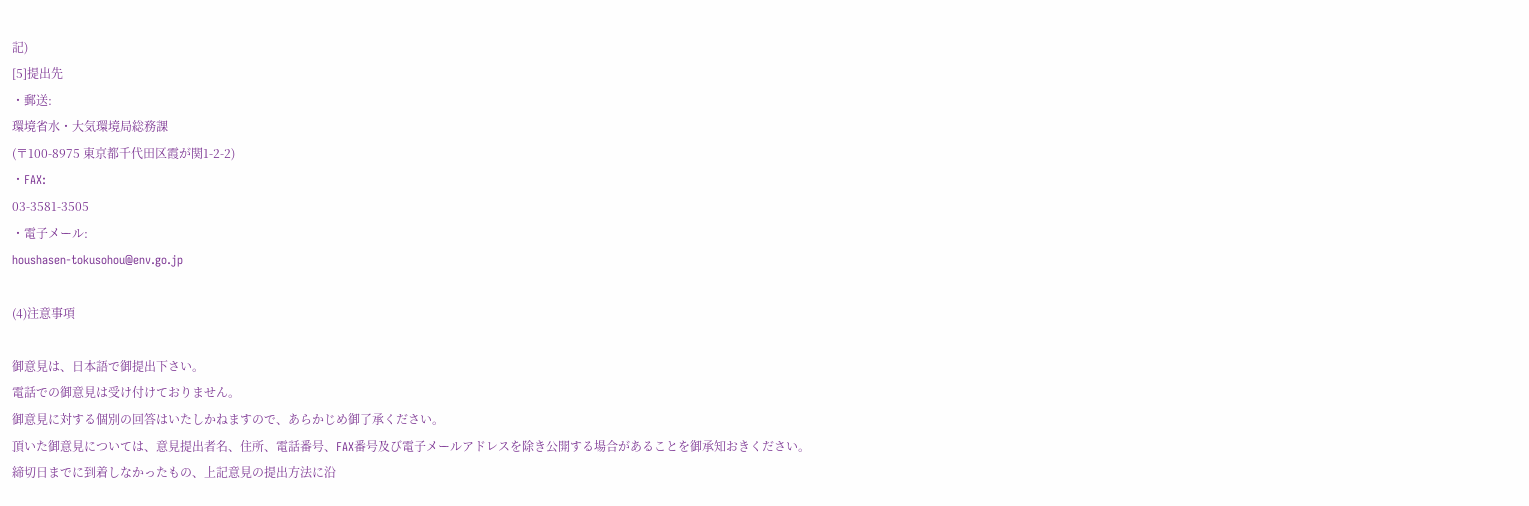記)
[5]提出先
・郵送:
環境省水・大気環境局総務課
(〒100-8975 東京都千代田区霞が関1-2-2)
・FAX:
03-3581-3505
・電子メール:
houshasen-tokusohou@env.go.jp

(4)注意事項

御意見は、日本語で御提出下さい。
電話での御意見は受け付けておりません。
御意見に対する個別の回答はいたしかねますので、あらかじめ御了承ください。
頂いた御意見については、意見提出者名、住所、電話番号、FAX番号及び電子メールアドレスを除き公開する場合があることを御承知おきください。
締切日までに到着しなかったもの、上記意見の提出方法に沿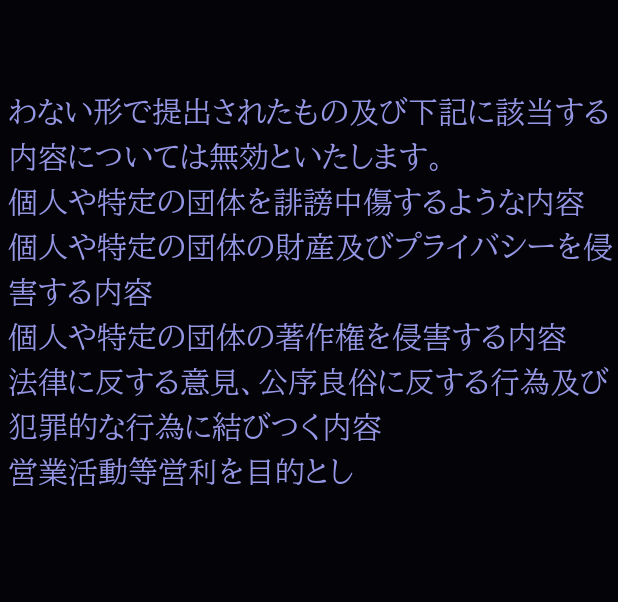わない形で提出されたもの及び下記に該当する内容については無効といたします。
個人や特定の団体を誹謗中傷するような内容
個人や特定の団体の財産及びプライバシーを侵害する内容
個人や特定の団体の著作権を侵害する内容
法律に反する意見、公序良俗に反する行為及び犯罪的な行為に結びつく内容
営業活動等営利を目的とし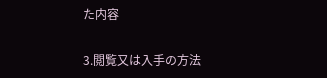た内容

3.閲覧又は入手の方法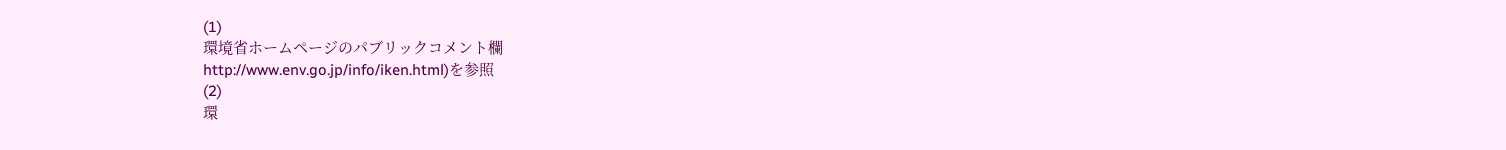(1)
環境省ホームページのパブリックコメント欄
http://www.env.go.jp/info/iken.html)を参照
(2)
環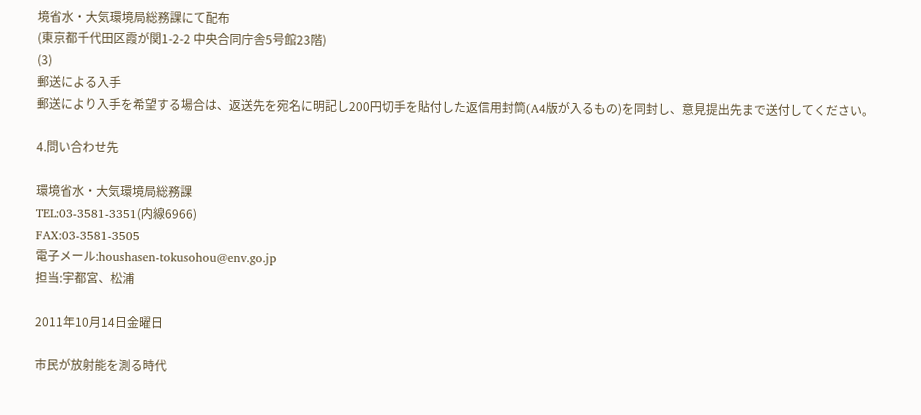境省水・大気環境局総務課にて配布
(東京都千代田区霞が関1-2-2 中央合同庁舎5号館23階)
(3)
郵送による入手
郵送により入手を希望する場合は、返送先を宛名に明記し200円切手を貼付した返信用封筒(A4版が入るもの)を同封し、意見提出先まで送付してください。

4.問い合わせ先

環境省水・大気環境局総務課
TEL:03-3581-3351(内線6966)
FAX:03-3581-3505
電子メール:houshasen-tokusohou@env.go.jp
担当:宇都宮、松浦

2011年10月14日金曜日

市民が放射能を測る時代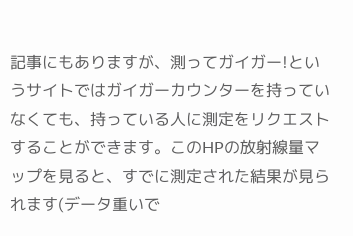記事にもありますが、測ってガイガー!というサイトではガイガーカウンターを持っていなくても、持っている人に測定をリクエストすることができます。このHPの放射線量マップを見ると、すでに測定された結果が見られます(データ重いで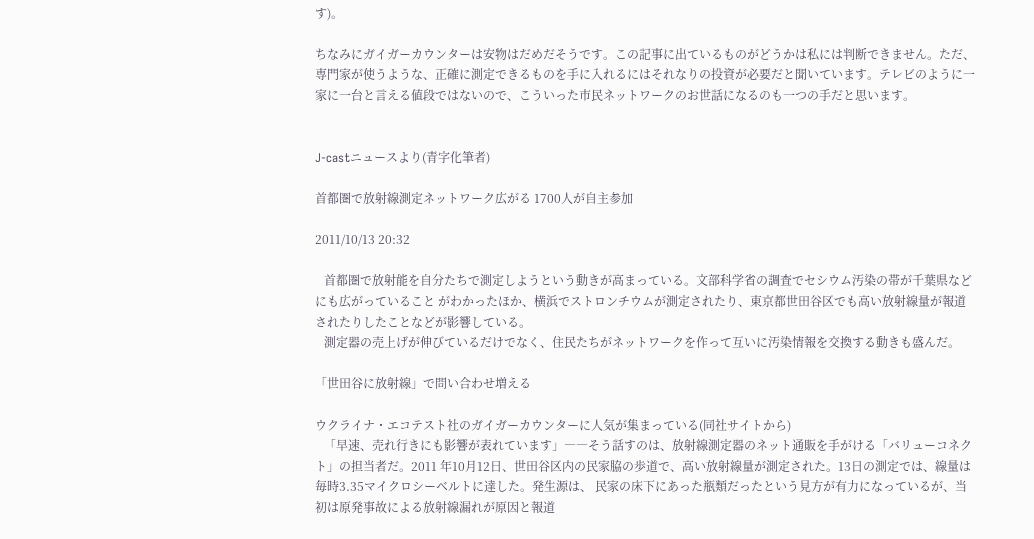す)。

ちなみにガイガーカウンターは安物はだめだそうです。この記事に出ているものがどうかは私には判断できません。ただ、専門家が使うような、正確に測定できるものを手に入れるにはそれなりの投資が必要だと聞いています。テレビのように一家に一台と言える値段ではないので、こういった市民ネットワークのお世話になるのも一つの手だと思います。


J-castニュースより(青字化筆者)

首都圏で放射線測定ネットワーク広がる 1700人が自主参加

2011/10/13 20:32

   首都圏で放射能を自分たちで測定しようという動きが高まっている。文部科学省の調査でセシウム汚染の帯が千葉県などにも広がっていること がわかったほか、横浜でストロンチウムが測定されたり、東京都世田谷区でも高い放射線量が報道されたりしたことなどが影響している。
   測定器の売上げが伸びているだけでなく、住民たちがネットワークを作って互いに汚染情報を交換する動きも盛んだ。

「世田谷に放射線」で問い合わせ増える

ウクライナ・エコテスト社のガイガーカウンターに人気が集まっている(同社サイトから)
   「早速、売れ行きにも影響が表れています」――そう話すのは、放射線測定器のネット通販を手がける「バリューコネクト」の担当者だ。2011 年10月12日、世田谷区内の民家脇の歩道で、高い放射線量が測定された。13日の測定では、線量は毎時3.35マイクロシーベルトに達した。発生源は、 民家の床下にあった瓶類だったという見方が有力になっているが、当初は原発事故による放射線漏れが原因と報道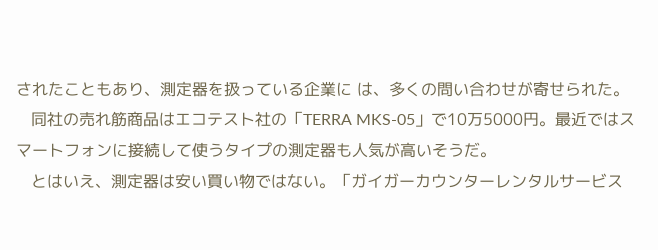されたこともあり、測定器を扱っている企業に は、多くの問い合わせが寄せられた。
   同社の売れ筋商品はエコテスト社の「TERRA MKS-05」で10万5000円。最近ではスマートフォンに接続して使うタイプの測定器も人気が高いそうだ。
   とはいえ、測定器は安い買い物ではない。「ガイガーカウンターレンタルサービス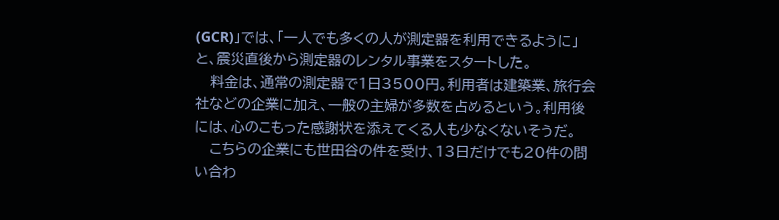(GCR)」では、「一人でも多くの人が測定器を利用できるように」と、震災直後から測定器のレンタル事業をスタートした。
   料金は、通常の測定器で1日3500円。利用者は建築業、旅行会社などの企業に加え、一般の主婦が多数を占めるという。利用後には、心のこもった感謝状を添えてくる人も少なくないそうだ。
   こちらの企業にも世田谷の件を受け、13日だけでも20件の問い合わ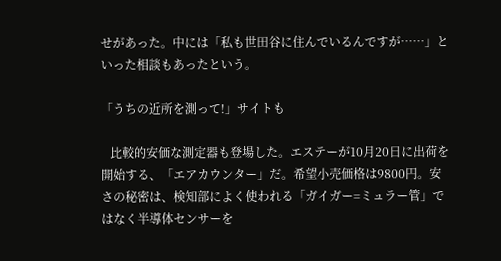せがあった。中には「私も世田谷に住んでいるんですが……」といった相談もあったという。

「うちの近所を測って!」サイトも

   比較的安価な測定器も登場した。エステーが10月20日に出荷を開始する、「エアカウンター」だ。希望小売価格は9800円。安さの秘密は、検知部によく使われる「ガイガー=ミュラー管」ではなく半導体センサーを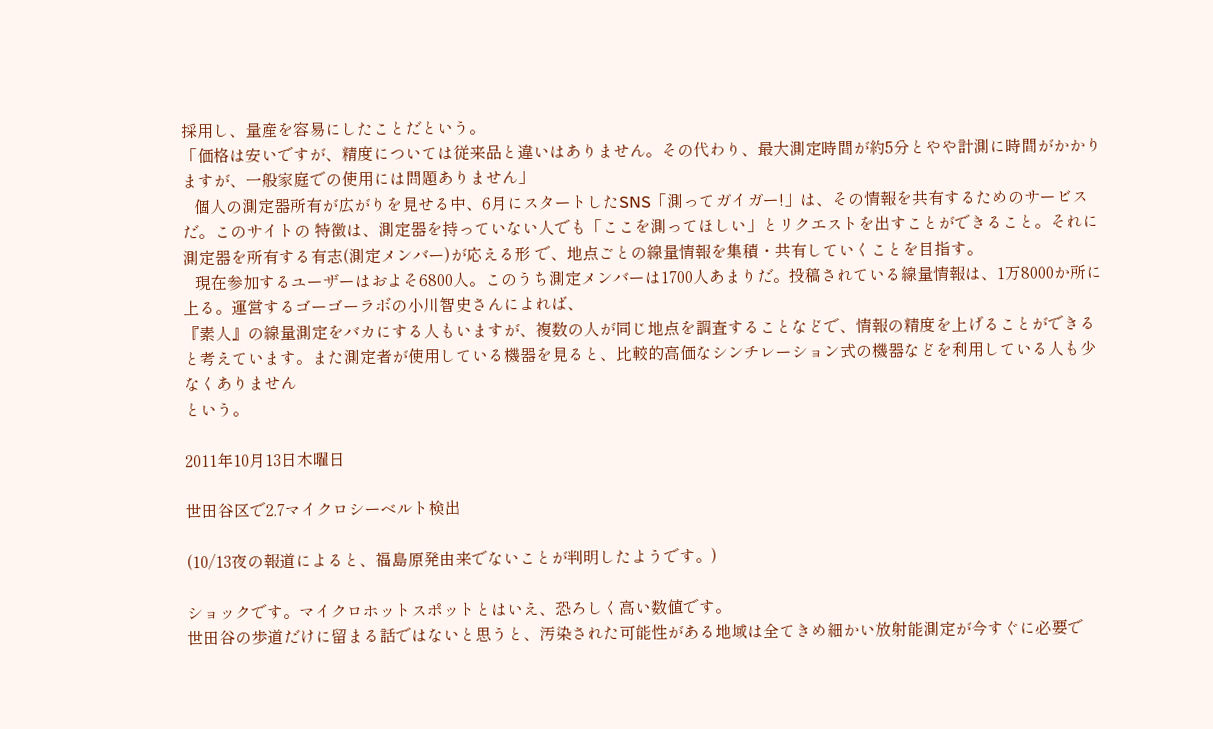採用し、量産を容易にしたことだという。
「価格は安いですが、精度については従来品と違いはありません。その代わり、最大測定時間が約5分とやや計測に時間がかかりますが、一般家庭での使用には問題ありません」
   個人の測定器所有が広がりを見せる中、6月にスタートしたSNS「測ってガイガー!」は、その情報を共有するためのサービスだ。このサイトの 特徴は、測定器を持っていない人でも「ここを測ってほしい」とリクエストを出すことができること。それに測定器を所有する有志(測定メンバー)が応える形 で、地点ごとの線量情報を集積・共有していくことを目指す。
   現在参加するユーザーはおよそ6800人。このうち測定メンバーは1700人あまりだ。投稿されている線量情報は、1万8000か所に上る。運営するゴーゴーラボの小川智史さんによれば、
『素人』の線量測定をバカにする人もいますが、複数の人が同じ地点を調査することなどで、情報の精度を上げることができると考えています。また測定者が使用している機器を見ると、比較的高価なシンチレーション式の機器などを利用している人も少なくありません
という。

2011年10月13日木曜日

世田谷区で2.7マイクロシーベルト検出

(10/13夜の報道によると、福島原発由来でないことが判明したようです。)

ショックです。マイクロホットスポットとはいえ、恐ろしく高い数値です。
世田谷の歩道だけに留まる話ではないと思うと、汚染された可能性がある地域は全てきめ細かい放射能測定が今すぐに必要で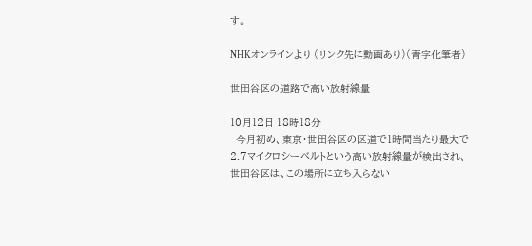す。

NHKオンラインより (リンク先に動画あり)(青字化筆者)

世田谷区の道路で高い放射線量

10月12日 18時18分
  今月初め、東京・世田谷区の区道で1時間当たり最大で2.7マイクロシーベルトという高い放射線量が検出され、世田谷区は、この場所に立ち入らない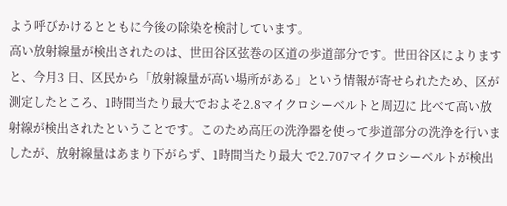よう呼びかけるとともに今後の除染を検討しています。
高い放射線量が検出されたのは、世田谷区弦巻の区道の歩道部分です。世田谷区によりますと、今月3 日、区民から「放射線量が高い場所がある」という情報が寄せられたため、区が測定したところ、1時間当たり最大でおよそ2.8マイクロシーベルトと周辺に 比べて高い放射線が検出されたということです。このため高圧の洗浄器を使って歩道部分の洗浄を行いましたが、放射線量はあまり下がらず、1時間当たり最大 で2.707マイクロシーベルトが検出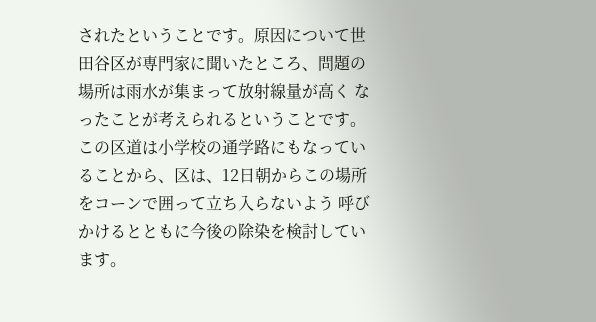されたということです。原因について世田谷区が専門家に聞いたところ、問題の場所は雨水が集まって放射線量が高く なったことが考えられるということです。この区道は小学校の通学路にもなっていることから、区は、12日朝からこの場所をコーンで囲って立ち入らないよう 呼びかけるとともに今後の除染を検討しています。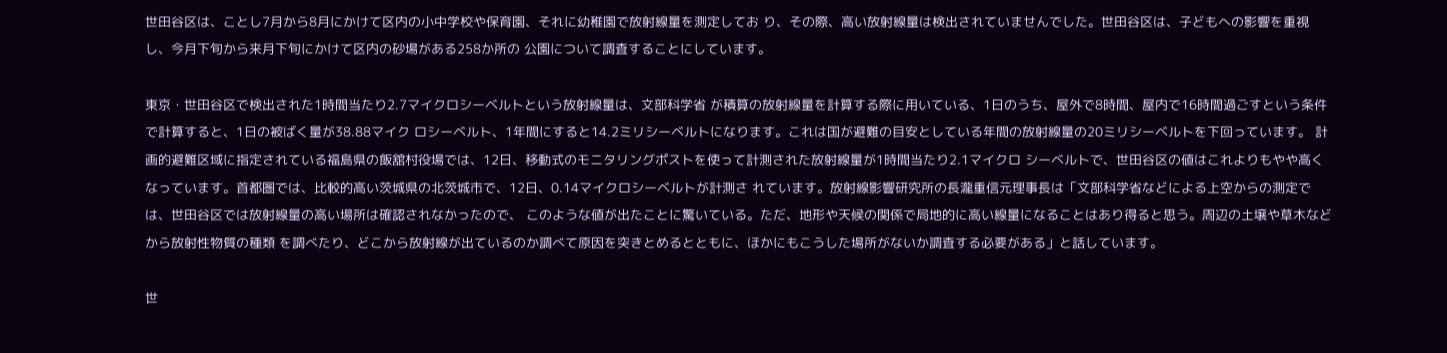世田谷区は、ことし7月から8月にかけて区内の小中学校や保育園、それに幼稚園で放射線量を測定してお り、その際、高い放射線量は検出されていませんでした。世田谷区は、子どもへの影響を重視し、今月下旬から来月下旬にかけて区内の砂場がある258か所の 公園について調査することにしています。

東京・世田谷区で検出された1時間当たり2.7マイクロシーベルトという放射線量は、文部科学省 が積算の放射線量を計算する際に用いている、1日のうち、屋外で8時間、屋内で16時間過ごすという条件で計算すると、1日の被ばく量が38.88マイク ロシーベルト、1年間にすると14.2ミリシーベルトになります。これは国が避難の目安としている年間の放射線量の20ミリシーベルトを下回っています。 計画的避難区域に指定されている福島県の飯舘村役場では、12日、移動式のモニタリングポストを使って計測された放射線量が1時間当たり2.1マイクロ シーベルトで、世田谷区の値はこれよりもやや高くなっています。首都圏では、比較的高い茨城県の北茨城市で、12日、0.14マイクロシーベルトが計測さ れています。放射線影響研究所の長瀧重信元理事長は「文部科学省などによる上空からの測定では、世田谷区では放射線量の高い場所は確認されなかったので、 このような値が出たことに驚いている。ただ、地形や天候の関係で局地的に高い線量になることはあり得ると思う。周辺の土壌や草木などから放射性物質の種類 を調べたり、どこから放射線が出ているのか調べて原因を突きとめるとともに、ほかにもこうした場所がないか調査する必要がある」と話しています。

世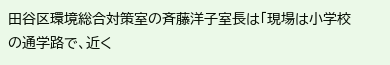田谷区環境総合対策室の斉藤洋子室長は「現場は小学校の通学路で、近く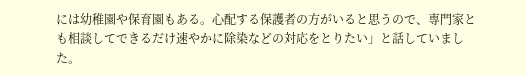には幼稚園や保育園もある。心配する保護者の方がいると思うので、専門家とも相談してできるだけ速やかに除染などの対応をとりたい」と話していました。